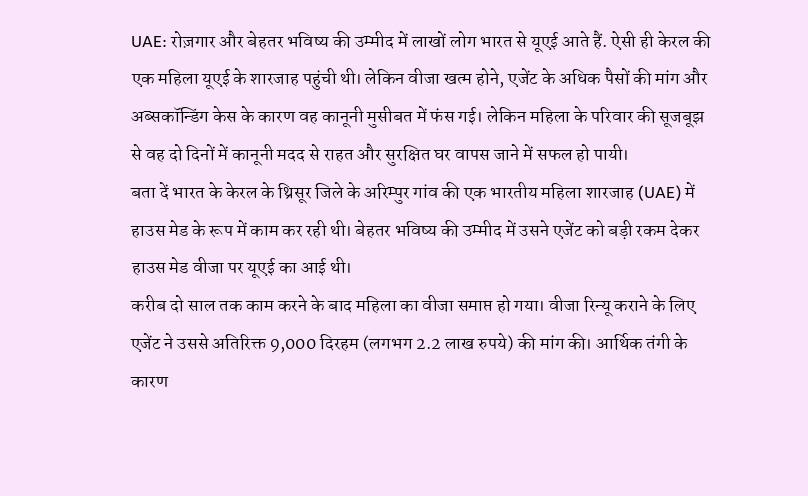UAE: रोज़गार और बेहतर भविष्य की उम्मीद में लाखों लोग भारत से यूएई आते हैं. ऐसी ही केरल की एक महिला यूएई के शारजाह पहुंची थी। लेकिन वीजा खत्म होने, एजेंट के अधिक पैसों की मांग और अब्सकॉन्डिंग केस के कारण वह कानूनी मुसीबत में फंस गई। लेकिन महिला के परिवार की सूजबूझ से वह दो दिनों में कानूनी मदद से राहत और सुरक्षित घर वापस जाने में सफल हो पायी।
बता दें भारत के केरल के थ्रिसूर जिले के अरिम्पुर गांव की एक भारतीय महिला शारजाह (UAE) में हाउस मेड के रूप में काम कर रही थी। बेहतर भविष्य की उम्मीद में उसने एजेंट को बड़ी रकम देकर हाउस मेड वीजा पर यूएई का आई थी।
करीब दो साल तक काम करने के बाद महिला का वीजा समाप्त हो गया। वीजा रिन्यू कराने के लिए एजेंट ने उससे अतिरिक्त 9,000 दिरहम (लगभग 2.2 लाख रुपये) की मांग की। आर्थिक तंगी के कारण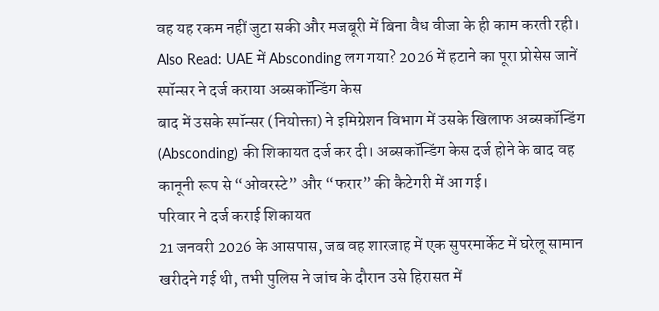वह यह रकम नहीं जुटा सकी और मजबूरी में बिना वैध वीजा के ही काम करती रही।
Also Read: UAE में Absconding लग गया? 2026 में हटाने का पूरा प्रोसेस जानें
स्पॉन्सर ने दर्ज कराया अब्सकॉन्डिंग केस
बाद में उसके स्पॉन्सर (नियोक्ता) ने इमिग्रेशन विभाग में उसके खिलाफ अब्सकॉन्डिंग (Absconding) की शिकायत दर्ज कर दी। अब्सकॉन्डिंग केस दर्ज होने के बाद वह कानूनी रूप से “ओवरस्टे” और “फरार” की कैटेगरी में आ गई।
परिवार ने दर्ज कराई शिकायत
21 जनवरी 2026 के आसपास, जब वह शारजाह में एक सुपरमार्केट में घरेलू सामान खरीदने गई थी, तभी पुलिस ने जांच के दौरान उसे हिरासत में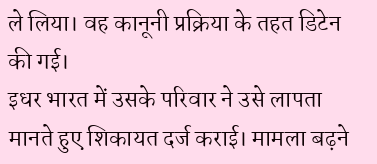ले लिया। वह कानूनी प्रक्रिया के तहत डिटेन की गई।
इधर भारत में उसके परिवार ने उसे लापता मानते हुए शिकायत दर्ज कराई। मामला बढ़ने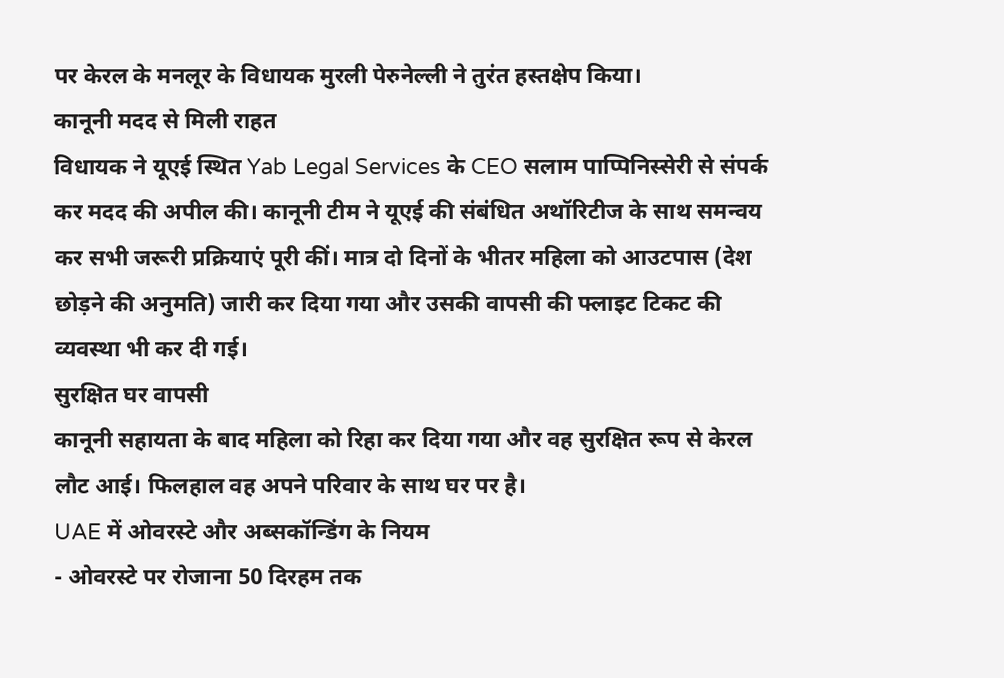पर केरल के मनलूर के विधायक मुरली पेरुनेल्ली ने तुरंत हस्तक्षेप किया।
कानूनी मदद से मिली राहत
विधायक ने यूएई स्थित Yab Legal Services के CEO सलाम पाप्पिनिस्सेरी से संपर्क कर मदद की अपील की। कानूनी टीम ने यूएई की संबंधित अथॉरिटीज के साथ समन्वय कर सभी जरूरी प्रक्रियाएं पूरी कीं। मात्र दो दिनों के भीतर महिला को आउटपास (देश छोड़ने की अनुमति) जारी कर दिया गया और उसकी वापसी की फ्लाइट टिकट की व्यवस्था भी कर दी गई।
सुरक्षित घर वापसी
कानूनी सहायता के बाद महिला को रिहा कर दिया गया और वह सुरक्षित रूप से केरल लौट आई। फिलहाल वह अपने परिवार के साथ घर पर है।
UAE में ओवरस्टे और अब्सकॉन्डिंग के नियम
- ओवरस्टे पर रोजाना 50 दिरहम तक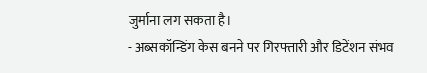जुर्माना लग सकता है।
- अब्सकॉन्डिंग केस बनने पर गिरफ्तारी और डिटेंशन संभव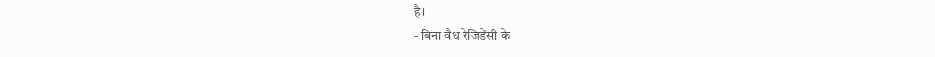है।
- बिना वैध रेजिडेंसी के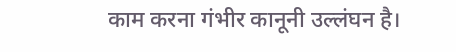काम करना गंभीर कानूनी उल्लंघन है।